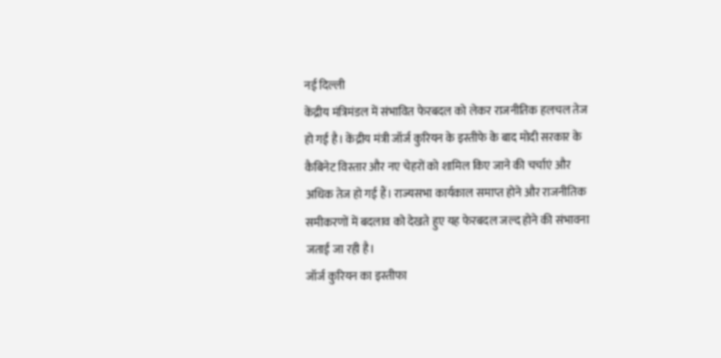नई दिल्ली
केंद्रीय मंत्रिमंडल में संभावित फेरबदल को लेकर राजनीतिक हलचल तेज हो गई है। केंद्रीय मंत्री जॉर्ज कुरियन के इस्तीफे के बाद मोदी सरकार के कैबिनेट विस्तार और नए चेहरों को शामिल किए जाने की चर्चाएं और अधिक तेज हो गई हैं। राज्यसभा कार्यकाल समाप्त होने और राजनीतिक समीकरणों में बदलाव को देखते हुए यह फेरबदल जल्द होने की संभावना जताई जा रही है।
जॉर्ज कुरियन का इस्तीफा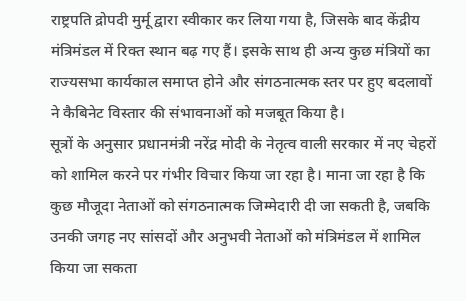राष्ट्रपति द्रोपदी मुर्मू द्वारा स्वीकार कर लिया गया है, जिसके बाद केंद्रीय मंत्रिमंडल में रिक्त स्थान बढ़ गए हैं। इसके साथ ही अन्य कुछ मंत्रियों का राज्यसभा कार्यकाल समाप्त होने और संगठनात्मक स्तर पर हुए बदलावों ने कैबिनेट विस्तार की संभावनाओं को मजबूत किया है।
सूत्रों के अनुसार प्रधानमंत्री नरेंद्र मोदी के नेतृत्व वाली सरकार में नए चेहरों को शामिल करने पर गंभीर विचार किया जा रहा है। माना जा रहा है कि कुछ मौजूदा नेताओं को संगठनात्मक जिम्मेदारी दी जा सकती है, जबकि उनकी जगह नए सांसदों और अनुभवी नेताओं को मंत्रिमंडल में शामिल किया जा सकता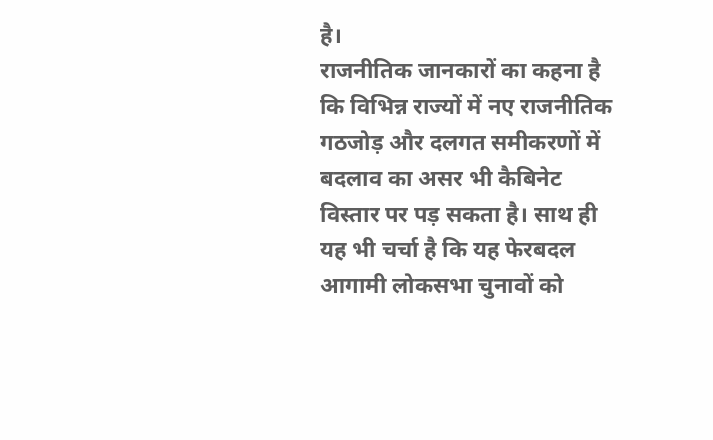है।
राजनीतिक जानकारों का कहना है कि विभिन्न राज्यों में नए राजनीतिक गठजोड़ और दलगत समीकरणों में बदलाव का असर भी कैबिनेट विस्तार पर पड़ सकता है। साथ ही यह भी चर्चा है कि यह फेरबदल आगामी लोकसभा चुनावों को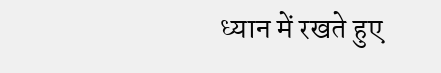ध्यान में रखते हुए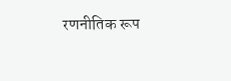रणनीतिक रूप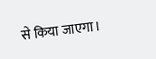से किया जाएगा।